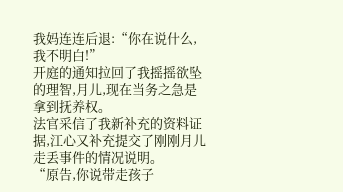我妈连连后退:“你在说什么,我不明白!”
开庭的通知拉回了我摇摇欲坠的理智,月儿,现在当务之急是拿到抚养权。
法官采信了我新补充的资料证据,江心又补充提交了刚刚月儿走丢事件的情况说明。
“原告,你说带走孩子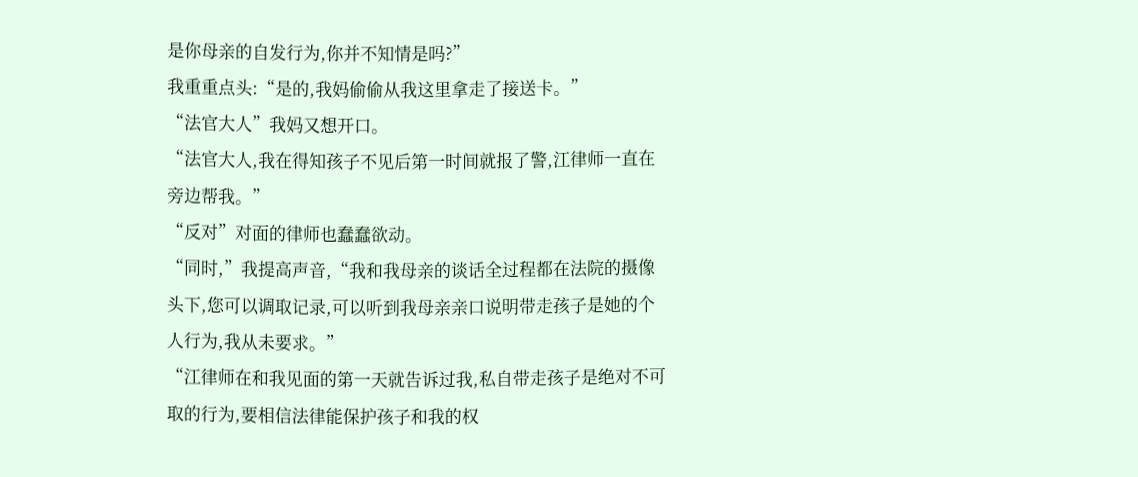是你母亲的自发行为,你并不知情是吗?”
我重重点头:“是的,我妈偷偷从我这里拿走了接送卡。”
“法官大人”我妈又想开口。
“法官大人,我在得知孩子不见后第一时间就报了警,江律师一直在旁边帮我。”
“反对”对面的律师也蠢蠢欲动。
“同时,”我提高声音,“我和我母亲的谈话全过程都在法院的摄像头下,您可以调取记录,可以听到我母亲亲口说明带走孩子是她的个人行为,我从未要求。”
“江律师在和我见面的第一天就告诉过我,私自带走孩子是绝对不可取的行为,要相信法律能保护孩子和我的权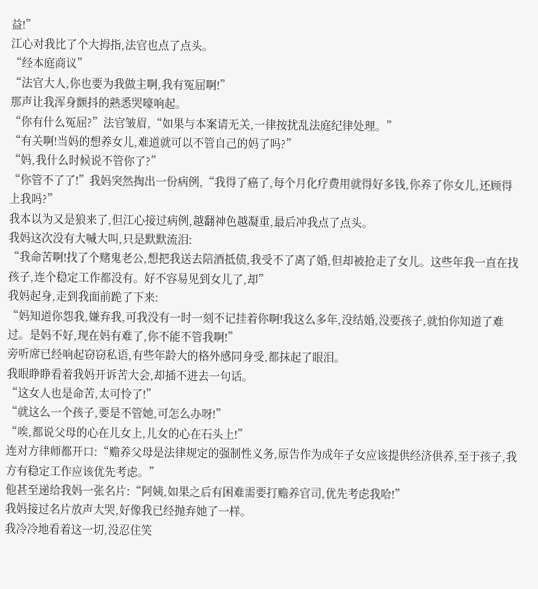益!”
江心对我比了个大拇指,法官也点了点头。
“经本庭商议”
“法官大人,你也要为我做主啊,我有冤屈啊!”
那声让我浑身颤抖的熟悉哭嚎响起。
“你有什么冤屈?”法官皱眉,“如果与本案请无关,一律按扰乱法庭纪律处理。”
“有关啊!当妈的想养女儿,难道就可以不管自己的妈了吗?”
“妈,我什么时候说不管你了?”
“你管不了了!”我妈突然掏出一份病例,“我得了癌了,每个月化疗费用就得好多钱,你养了你女儿,还顾得上我吗?”
我本以为又是狼来了,但江心接过病例,越翻神色越凝重,最后冲我点了点头。
我妈这次没有大喊大叫,只是默默流泪:
“我命苦啊!找了个赌鬼老公,想把我送去陪酒抵债,我受不了离了婚,但却被抢走了女儿。这些年我一直在找孩子,连个稳定工作都没有。好不容易见到女儿了,却”
我妈起身,走到我面前跪了下来:
“妈知道你怨我,嫌弃我,可我没有一时一刻不记挂着你啊!我这么多年,没结婚,没要孩子,就怕你知道了难过。是妈不好,现在妈有难了,你不能不管我啊!”
旁听席已经响起窃窃私语,有些年龄大的格外感同身受,都抹起了眼泪。
我眼睁睁看着我妈开诉苦大会,却插不进去一句话。
“这女人也是命苦,太可怜了!”
“就这么一个孩子,要是不管她,可怎么办呀!”
“唉,都说父母的心在儿女上,儿女的心在石头上!”
连对方律师都开口:“赡养父母是法律规定的强制性义务,原告作为成年子女应该提供经济供养,至于孩子,我方有稳定工作应该优先考虑。”
他甚至递给我妈一张名片:“阿姨,如果之后有困难需要打赡养官司,优先考虑我哈!”
我妈接过名片放声大哭,好像我已经抛弃她了一样。
我冷冷地看着这一切,没忍住笑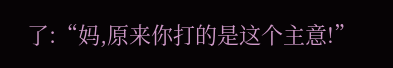了:“妈,原来你打的是这个主意!”